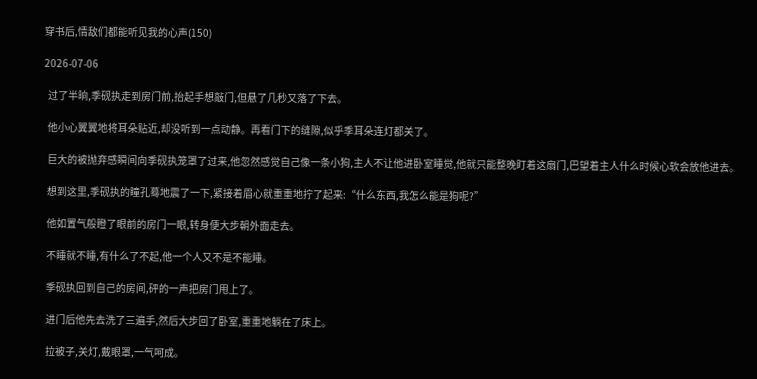穿书后,情敌们都能听见我的心声(150)

2026-07-06

  过了半晌,季砚执走到房门前,抬起手想敲门,但悬了几秒又落了下去。

  他小心翼翼地将耳朵贴近,却没听到一点动静。再看门下的缝隙,似乎季耳朵连灯都关了。

  巨大的被抛弃感瞬间向季砚执笼罩了过来,他忽然感觉自己像一条小狗,主人不让他进卧室睡觉,他就只能整晚盯着这扇门,巴望着主人什么时候心软会放他进去。

  想到这里,季砚执的瞳孔蓦地震了一下,紧接着眉心就重重地拧了起来:“什么东西,我怎么能是狗呢?”

  他如置气般瞪了眼前的房门一眼,转身便大步朝外面走去。

  不睡就不睡,有什么了不起,他一个人又不是不能睡。

  季砚执回到自己的房间,砰的一声把房门甩上了。

  进门后他先去洗了三遍手,然后大步回了卧室,重重地躺在了床上。

  拉被子,关灯,戴眼罩,一气呵成。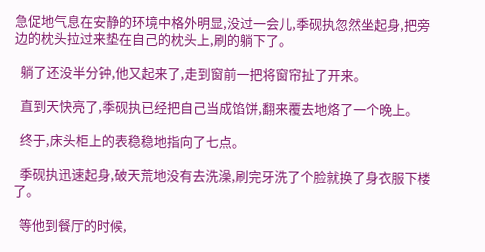急促地气息在安静的环境中格外明显,没过一会儿,季砚执忽然坐起身,把旁边的枕头拉过来垫在自己的枕头上,刷的躺下了。

  躺了还没半分钟,他又起来了,走到窗前一把将窗帘扯了开来。

  直到天快亮了,季砚执已经把自己当成馅饼,翻来覆去地烙了一个晚上。

  终于,床头柜上的表稳稳地指向了七点。

  季砚执迅速起身,破天荒地没有去洗澡,刷完牙洗了个脸就换了身衣服下楼了。

  等他到餐厅的时候,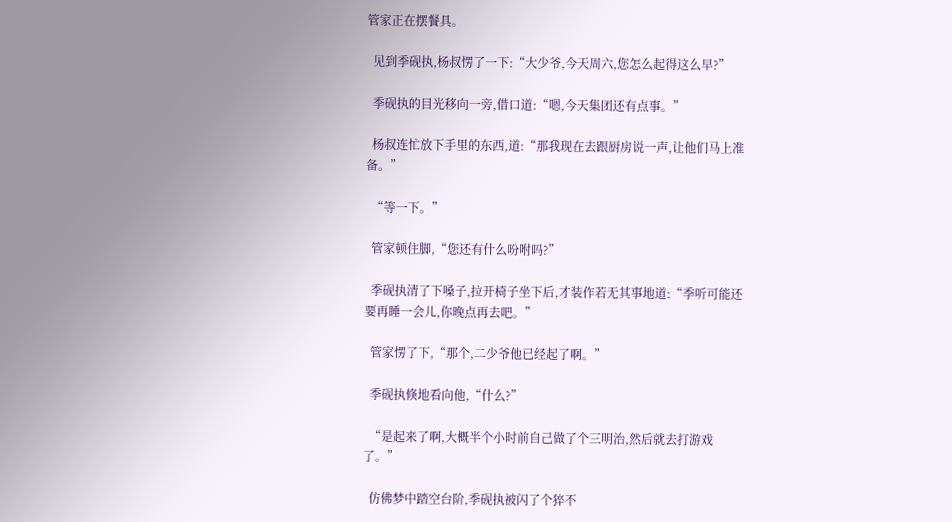管家正在摆餐具。

  见到季砚执,杨叔愣了一下:“大少爷,今天周六,您怎么起得这么早?”

  季砚执的目光移向一旁,借口道:“嗯,今天集团还有点事。”

  杨叔连忙放下手里的东西,道:“那我现在去跟厨房说一声,让他们马上准备。”

  “等一下。”

  管家顿住脚,“您还有什么吩咐吗?”

  季砚执清了下嗓子,拉开椅子坐下后,才装作若无其事地道:“季听可能还要再睡一会儿,你晚点再去吧。”

  管家愣了下,“那个,二少爷他已经起了啊。”

  季砚执倏地看向他,“什么?”

  “是起来了啊,大概半个小时前自己做了个三明治,然后就去打游戏了。”

  仿佛梦中踏空台阶,季砚执被闪了个猝不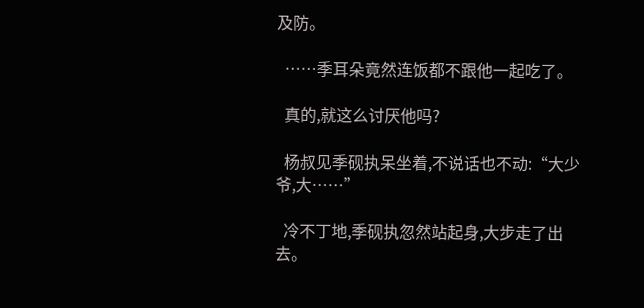及防。

  ……季耳朵竟然连饭都不跟他一起吃了。

  真的,就这么讨厌他吗?

  杨叔见季砚执呆坐着,不说话也不动:“大少爷,大……”

  冷不丁地,季砚执忽然站起身,大步走了出去。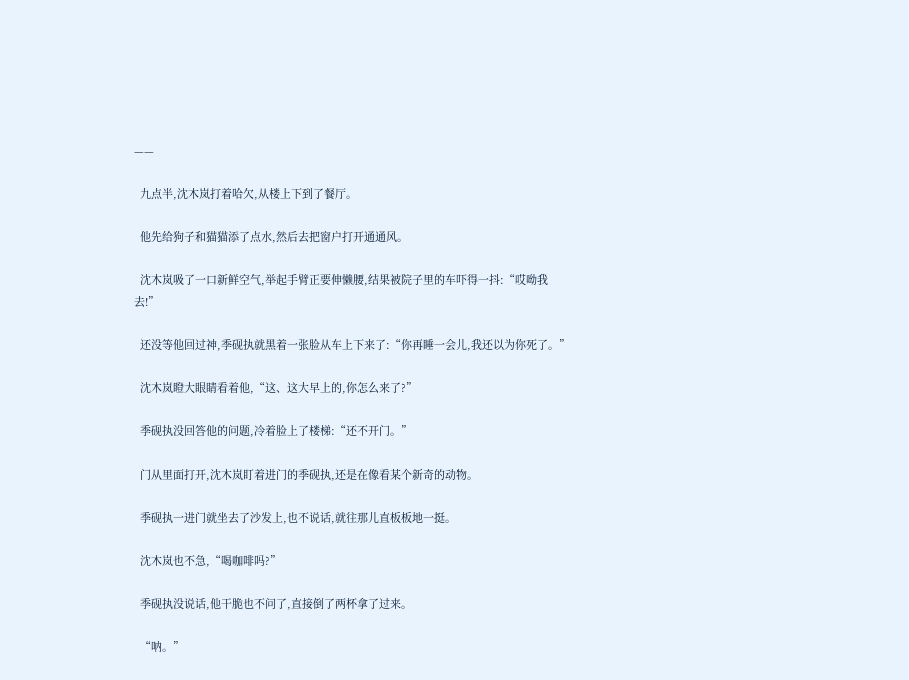——

  九点半,沈木岚打着哈欠,从楼上下到了餐厅。

  他先给狗子和猫猫添了点水,然后去把窗户打开通通风。

  沈木岚吸了一口新鲜空气,举起手臂正要伸懒腰,结果被院子里的车吓得一抖:“哎呦我去!”

  还没等他回过神,季砚执就黑着一张脸从车上下来了:“你再睡一会儿,我还以为你死了。”

  沈木岚瞪大眼睛看着他,“这、这大早上的,你怎么来了?”

  季砚执没回答他的问题,冷着脸上了楼梯:“还不开门。”

  门从里面打开,沈木岚盯着进门的季砚执,还是在像看某个新奇的动物。

  季砚执一进门就坐去了沙发上,也不说话,就往那儿直板板地一挺。

  沈木岚也不急,“喝咖啡吗?”

  季砚执没说话,他干脆也不问了,直接倒了两杯拿了过来。

  “呐。”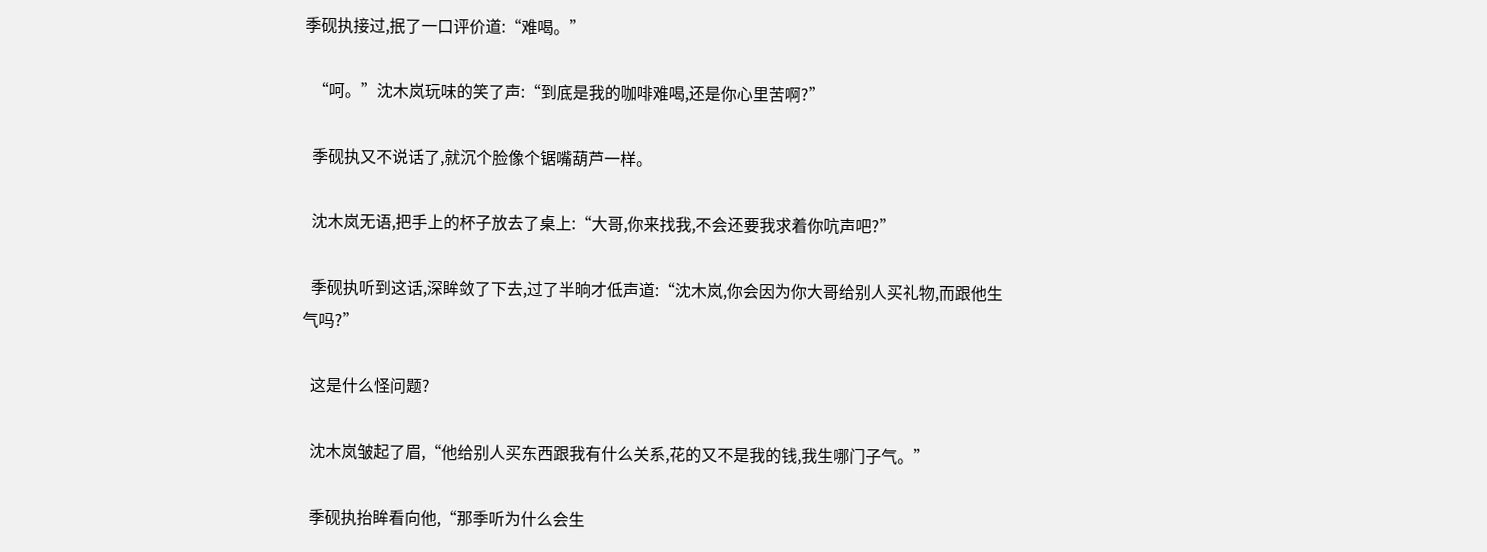季砚执接过,抿了一口评价道:“难喝。”

  “呵。”沈木岚玩味的笑了声:“到底是我的咖啡难喝,还是你心里苦啊?”

  季砚执又不说话了,就沉个脸像个锯嘴葫芦一样。

  沈木岚无语,把手上的杯子放去了桌上:“大哥,你来找我,不会还要我求着你吭声吧?”

  季砚执听到这话,深眸敛了下去,过了半晌才低声道:“沈木岚,你会因为你大哥给别人买礼物,而跟他生气吗?”

  这是什么怪问题?

  沈木岚皱起了眉,“他给别人买东西跟我有什么关系,花的又不是我的钱,我生哪门子气。”

  季砚执抬眸看向他,“那季听为什么会生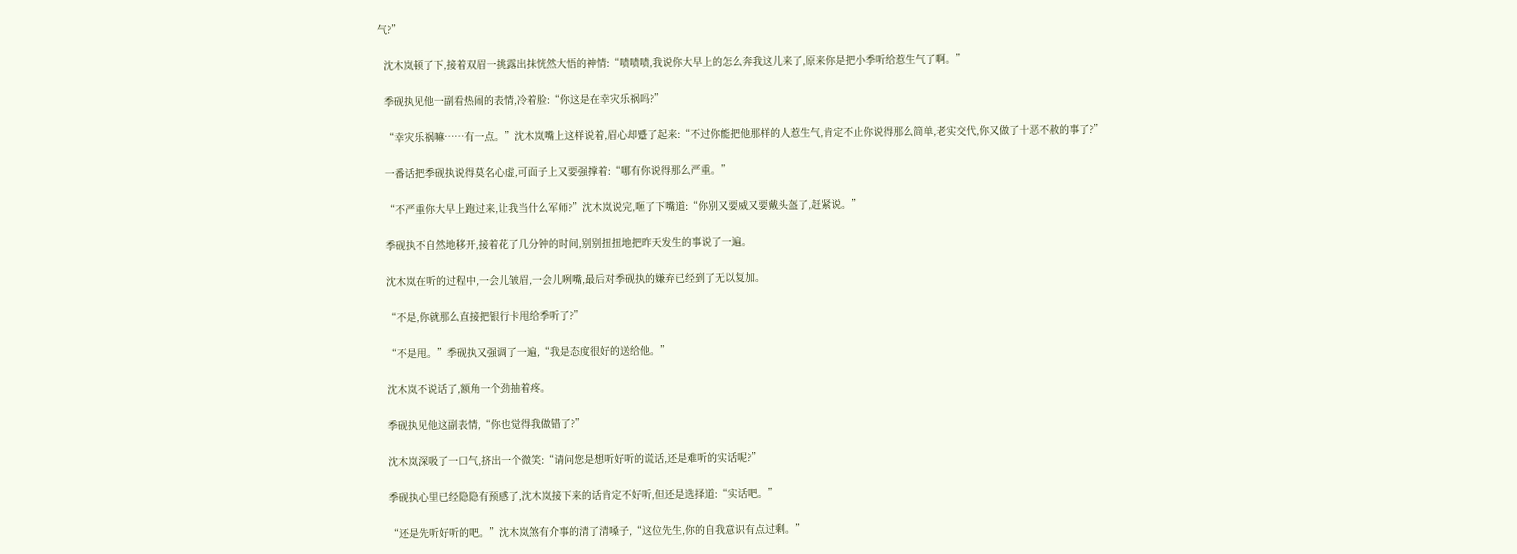气?”

  沈木岚顿了下,接着双眉一挑露出抹恍然大悟的神情:“啧啧啧,我说你大早上的怎么奔我这儿来了,原来你是把小季听给惹生气了啊。”

  季砚执见他一副看热闹的表情,冷着脸:“你这是在幸灾乐祸吗?”

  “幸灾乐祸嘛……有一点。”沈木岚嘴上这样说着,眉心却蹙了起来:“不过你能把他那样的人惹生气,肯定不止你说得那么简单,老实交代,你又做了十恶不赦的事了?”

  一番话把季砚执说得莫名心虚,可面子上又要强撑着:“哪有你说得那么严重。”

  “不严重你大早上跑过来,让我当什么军师?”沈木岚说完,咂了下嘴道:“你别又要威又要戴头盔了,赶紧说。”

  季砚执不自然地移开,接着花了几分钟的时间,别别扭扭地把昨天发生的事说了一遍。

  沈木岚在听的过程中,一会儿皱眉,一会儿咧嘴,最后对季砚执的嫌弃已经到了无以复加。

  “不是,你就那么直接把银行卡甩给季听了?”

  “不是甩。”季砚执又强调了一遍,“我是态度很好的送给他。”

  沈木岚不说话了,额角一个劲抽着疼。

  季砚执见他这副表情,“你也觉得我做错了?”

  沈木岚深吸了一口气,挤出一个微笑:“请问您是想听好听的谎话,还是难听的实话呢?”

  季砚执心里已经隐隐有预感了,沈木岚接下来的话肯定不好听,但还是选择道:“实话吧。”

  “还是先听好听的吧。”沈木岚煞有介事的清了清嗓子,“这位先生,你的自我意识有点过剩。”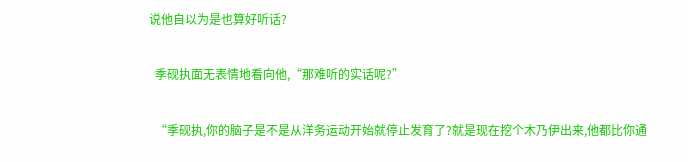说他自以为是也算好听话?

  季砚执面无表情地看向他,“那难听的实话呢?”

  “季砚执,你的脑子是不是从洋务运动开始就停止发育了?就是现在挖个木乃伊出来,他都比你通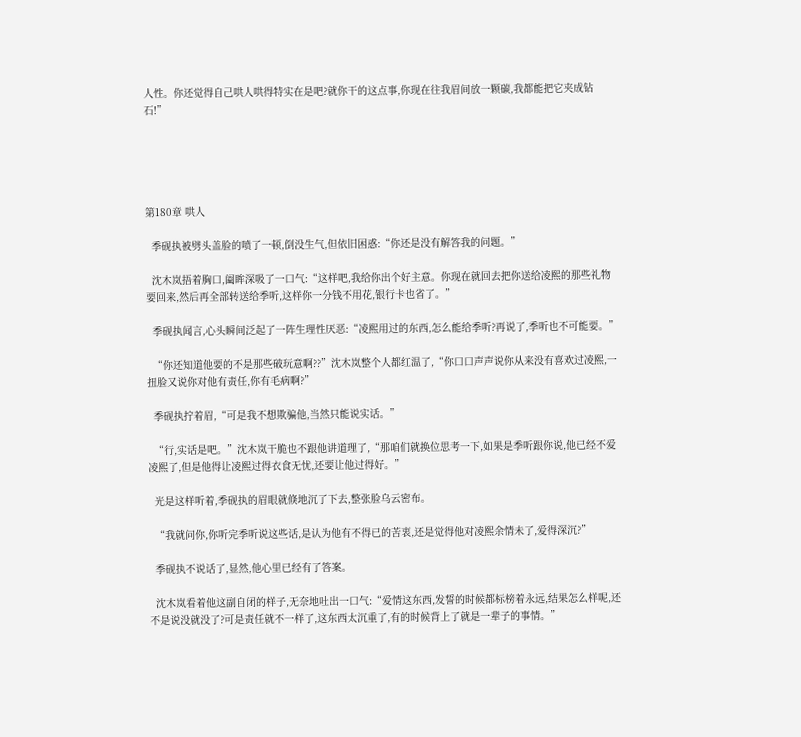人性。你还觉得自己哄人哄得特实在是吧?就你干的这点事,你现在往我眉间放一颗碳,我都能把它夹成钻石!”





第180章 哄人

  季砚执被劈头盖脸的喷了一顿,倒没生气,但依旧困惑:“你还是没有解答我的问题。”

  沈木岚捂着胸口,阖眸深吸了一口气:“这样吧,我给你出个好主意。你现在就回去把你送给凌熙的那些礼物要回来,然后再全部转送给季听,这样你一分钱不用花,银行卡也省了。”

  季砚执闻言,心头瞬间泛起了一阵生理性厌恶:“凌熙用过的东西,怎么能给季听?再说了,季听也不可能要。”

  “你还知道他要的不是那些破玩意啊??”沈木岚整个人都红温了,“你口口声声说你从来没有喜欢过凌熙,一扭脸又说你对他有责任,你有毛病啊?”

  季砚执拧着眉,“可是我不想欺骗他,当然只能说实话。”

  “行,实话是吧。”沈木岚干脆也不跟他讲道理了,“那咱们就换位思考一下,如果是季听跟你说,他已经不爱凌熙了,但是他得让凌熙过得衣食无忧,还要让他过得好。”

  光是这样听着,季砚执的眉眼就倏地沉了下去,整张脸乌云密布。

  “我就问你,你听完季听说这些话,是认为他有不得已的苦衷,还是觉得他对凌熙余情未了,爱得深沉?”

  季砚执不说话了,显然,他心里已经有了答案。

  沈木岚看着他这副自闭的样子,无奈地吐出一口气:“爱情这东西,发誓的时候都标榜着永远,结果怎么样呢,还不是说没就没了?可是责任就不一样了,这东西太沉重了,有的时候背上了就是一辈子的事情。”